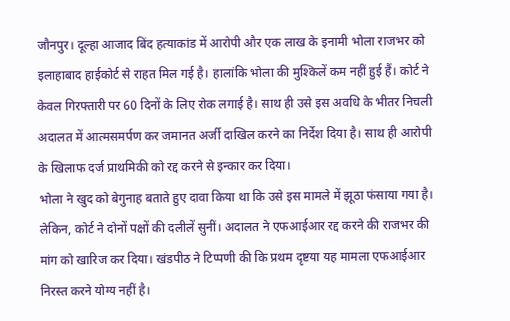जौनपुर। दूल्हा आजाद बिंद हत्याकांड में आरोपी और एक लाख के इनामी भोला राजभर को इलाहाबाद हाईकोर्ट से राहत मिल गई है। हालांकि भोला की मुश्किलें कम नहीं हुई हैं। कोर्ट ने केवल गिरफ्तारी पर 60 दिनों के लिए रोक लगाई है। साथ ही उसे इस अवधि के भीतर निचली अदालत में आत्मसमर्पण कर जमानत अर्जी दाखिल करने का निर्देश दिया है। साथ ही आरोपी के खिलाफ दर्ज प्राथमिकी को रद्द करने से इन्कार कर दिया।
भोला ने खुद को बेगुनाह बताते हुए दावा किया था कि उसे इस मामले में झूठा फंसाया गया है। लेकिन, कोर्ट ने दोनों पक्षों की दलीलें सुनीं। अदालत ने एफआईआर रद्द करने की राजभर की मांग को खारिज कर दिया। खंडपीठ ने टिप्पणी की कि प्रथम दृष्टया यह मामला एफआईआर निरस्त करने योग्य नहीं है।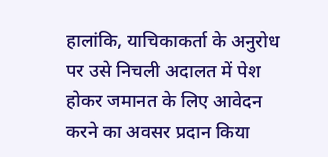हालांकि, याचिकाकर्ता के अनुरोध पर उसे निचली अदालत में पेश होकर जमानत के लिए आवेदन करने का अवसर प्रदान किया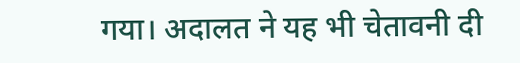गया। अदालत ने यह भी चेतावनी दी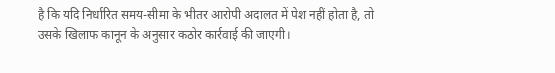है कि यदि निर्धारित समय-सीमा के भीतर आरोपी अदालत में पेश नहीं होता है, तो उसके खिलाफ कानून के अनुसार कठोर कार्रवाई की जाएगी।